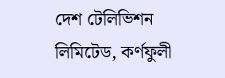দেশ টেলিভিশন লিমিটেড, কর্ণফুলী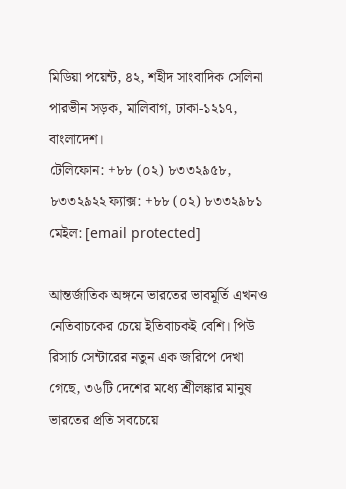মিডিয়া পয়েন্ট, ৪২, শহীদ সাংবাদিক সেলিনা পারভীন সড়ক, মালিবাগ, ঢাকা-১২১৭, বাংলাদেশ।
টেলিফোন: +৮৮ (০২) ৮৩৩২৯৫৮, ৮৩৩২৯২২ ফ্যাক্স: +৮৮ (০২) ৮৩৩২৯৮১ মেইল: [email protected]

আন্তর্জাতিক অঙ্গনে ভারতের ভাবমূর্তি এখনও নেতিবাচকের চেয়ে ইতিবাচকই বেশি। পিউ রিসার্চ সেন্টারের নতুন এক জরিপে দেখা গেছে, ৩৬টি দেশের মধ্যে শ্রীলঙ্কার মানুষ ভারতের প্রতি সবচেয়ে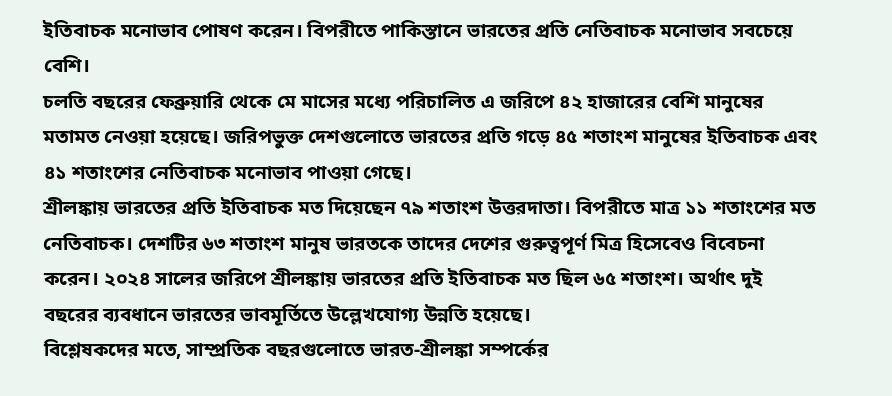ইতিবাচক মনোভাব পোষণ করেন। বিপরীতে পাকিস্তানে ভারতের প্রতি নেতিবাচক মনোভাব সবচেয়ে বেশি।
চলতি বছরের ফেব্রুয়ারি থেকে মে মাসের মধ্যে পরিচালিত এ জরিপে ৪২ হাজারের বেশি মানুষের মতামত নেওয়া হয়েছে। জরিপভুক্ত দেশগুলোতে ভারতের প্রতি গড়ে ৪৫ শতাংশ মানুষের ইতিবাচক এবং ৪১ শতাংশের নেতিবাচক মনোভাব পাওয়া গেছে।
শ্রীলঙ্কায় ভারতের প্রতি ইতিবাচক মত দিয়েছেন ৭৯ শতাংশ উত্তরদাতা। বিপরীতে মাত্র ১১ শতাংশের মত নেতিবাচক। দেশটির ৬৩ শতাংশ মানুষ ভারতকে তাদের দেশের গুরুত্বপূর্ণ মিত্র হিসেবেও বিবেচনা করেন। ২০২৪ সালের জরিপে শ্রীলঙ্কায় ভারতের প্রতি ইতিবাচক মত ছিল ৬৫ শতাংশ। অর্থাৎ দুই বছরের ব্যবধানে ভারতের ভাবমূর্তিতে উল্লেখযোগ্য উন্নতি হয়েছে।
বিশ্লেষকদের মতে, সাম্প্রতিক বছরগুলোতে ভারত-শ্রীলঙ্কা সম্পর্কের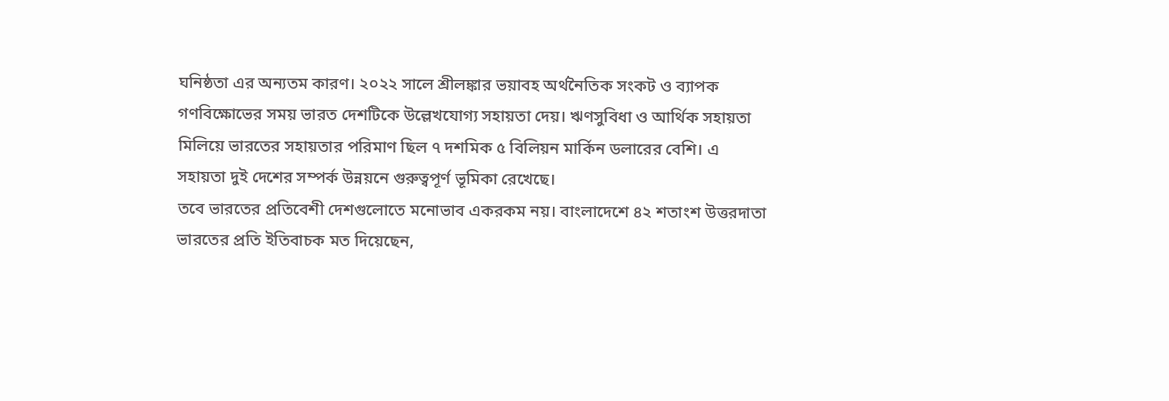ঘনিষ্ঠতা এর অন্যতম কারণ। ২০২২ সালে শ্রীলঙ্কার ভয়াবহ অর্থনৈতিক সংকট ও ব্যাপক গণবিক্ষোভের সময় ভারত দেশটিকে উল্লেখযোগ্য সহায়তা দেয়। ঋণসুবিধা ও আর্থিক সহায়তা মিলিয়ে ভারতের সহায়তার পরিমাণ ছিল ৭ দশমিক ৫ বিলিয়ন মার্কিন ডলারের বেশি। এ সহায়তা দুই দেশের সম্পর্ক উন্নয়নে গুরুত্বপূর্ণ ভূমিকা রেখেছে।
তবে ভারতের প্রতিবেশী দেশগুলোতে মনোভাব একরকম নয়। বাংলাদেশে ৪২ শতাংশ উত্তরদাতা ভারতের প্রতি ইতিবাচক মত দিয়েছেন,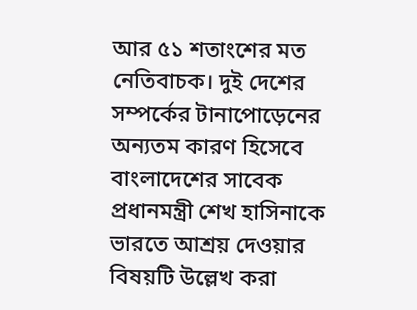আর ৫১ শতাংশের মত নেতিবাচক। দুই দেশের সম্পর্কের টানাপোড়েনের অন্যতম কারণ হিসেবে বাংলাদেশের সাবেক প্রধানমন্ত্রী শেখ হাসিনাকে ভারতে আশ্রয় দেওয়ার বিষয়টি উল্লেখ করা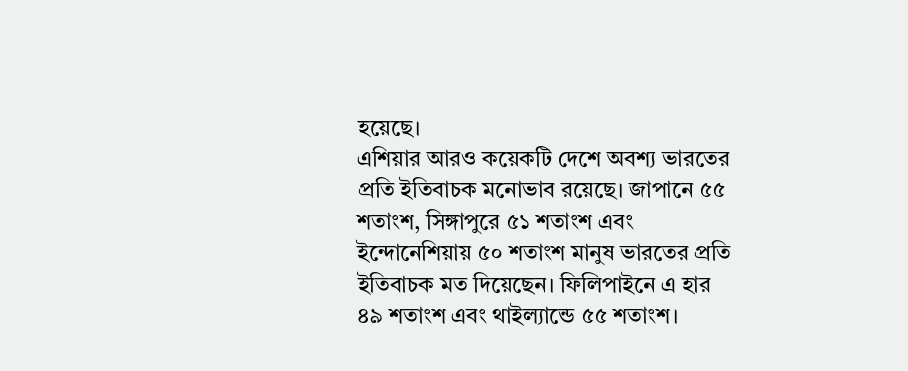হয়েছে।
এশিয়ার আরও কয়েকটি দেশে অবশ্য ভারতের প্রতি ইতিবাচক মনোভাব রয়েছে। জাপানে ৫৫ শতাংশ, সিঙ্গাপুরে ৫১ শতাংশ এবং ইন্দোনেশিয়ায় ৫০ শতাংশ মানুষ ভারতের প্রতি ইতিবাচক মত দিয়েছেন। ফিলিপাইনে এ হার ৪৯ শতাংশ এবং থাইল্যান্ডে ৫৫ শতাংশ।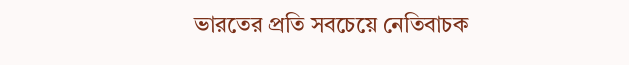ভারতের প্রতি সবচেয়ে নেতিবাচক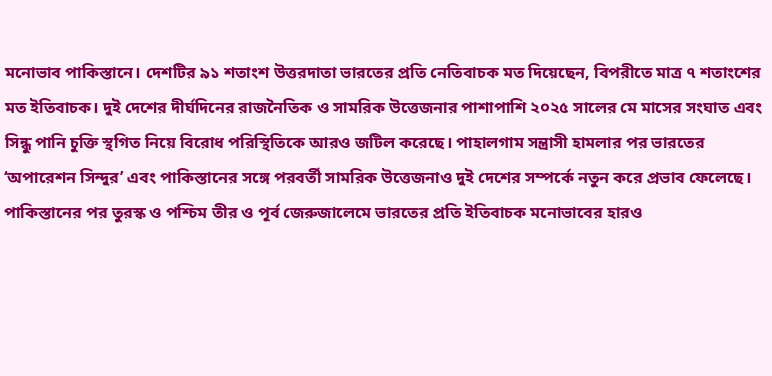মনোভাব পাকিস্তানে। দেশটির ৯১ শতাংশ উত্তরদাতা ভারতের প্রতি নেতিবাচক মত দিয়েছেন, বিপরীতে মাত্র ৭ শতাংশের মত ইতিবাচক। দুই দেশের দীর্ঘদিনের রাজনৈতিক ও সামরিক উত্তেজনার পাশাপাশি ২০২৫ সালের মে মাসের সংঘাত এবং সিন্ধু পানি চুক্তি স্থগিত নিয়ে বিরোধ পরিস্থিতিকে আরও জটিল করেছে। পাহালগাম সন্ত্রাসী হামলার পর ভারতের ‘অপারেশন সিন্দুর’ এবং পাকিস্তানের সঙ্গে পরবর্তী সামরিক উত্তেজনাও দুই দেশের সম্পর্কে নতুন করে প্রভাব ফেলেছে।
পাকিস্তানের পর তুরস্ক ও পশ্চিম তীর ও পূর্ব জেরুজালেমে ভারতের প্রতি ইতিবাচক মনোভাবের হারও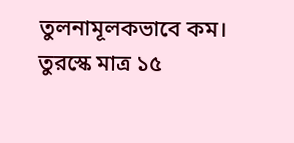তুলনামূলকভাবে কম। তুরস্কে মাত্র ১৫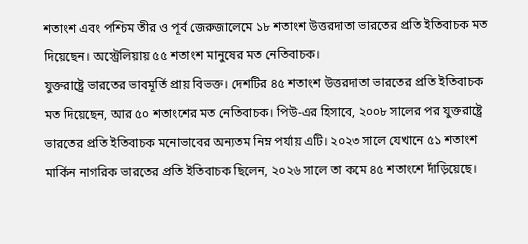শতাংশ এবং পশ্চিম তীর ও পূর্ব জেরুজালেমে ১৮ শতাংশ উত্তরদাতা ভারতের প্রতি ইতিবাচক মত দিয়েছেন। অস্ট্রেলিয়ায় ৫৫ শতাংশ মানুষের মত নেতিবাচক।
যুক্তরাষ্ট্রে ভারতের ভাবমূর্তি প্রায় বিভক্ত। দেশটির ৪৫ শতাংশ উত্তরদাতা ভারতের প্রতি ইতিবাচক মত দিয়েছেন, আর ৫০ শতাংশের মত নেতিবাচক। পিউ-এর হিসাবে, ২০০৮ সালের পর যুক্তরাষ্ট্রে ভারতের প্রতি ইতিবাচক মনোভাবের অন্যতম নিম্ন পর্যায় এটি। ২০২৩ সালে যেখানে ৫১ শতাংশ মার্কিন নাগরিক ভারতের প্রতি ইতিবাচক ছিলেন, ২০২৬ সালে তা কমে ৪৫ শতাংশে দাঁড়িয়েছে।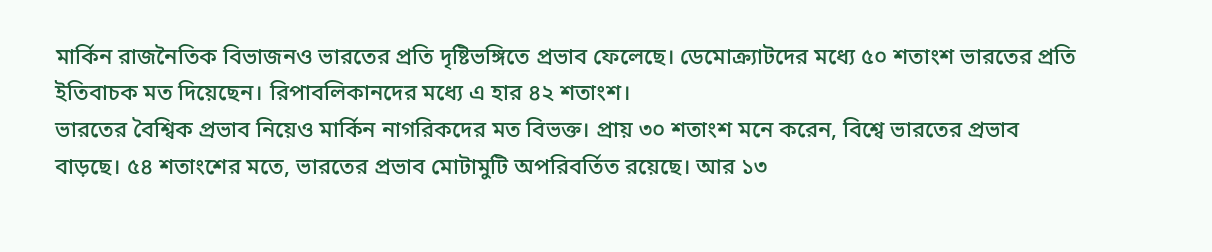মার্কিন রাজনৈতিক বিভাজনও ভারতের প্রতি দৃষ্টিভঙ্গিতে প্রভাব ফেলেছে। ডেমোক্র্যাটদের মধ্যে ৫০ শতাংশ ভারতের প্রতি ইতিবাচক মত দিয়েছেন। রিপাবলিকানদের মধ্যে এ হার ৪২ শতাংশ।
ভারতের বৈশ্বিক প্রভাব নিয়েও মার্কিন নাগরিকদের মত বিভক্ত। প্রায় ৩০ শতাংশ মনে করেন, বিশ্বে ভারতের প্রভাব বাড়ছে। ৫৪ শতাংশের মতে, ভারতের প্রভাব মোটামুটি অপরিবর্তিত রয়েছে। আর ১৩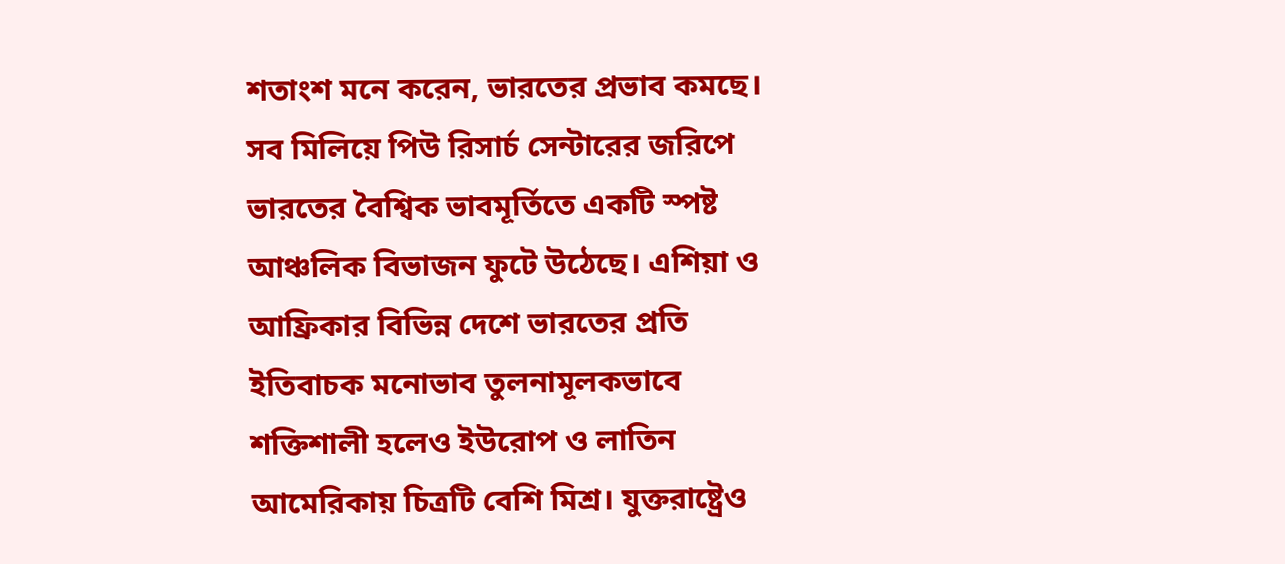শতাংশ মনে করেন, ভারতের প্রভাব কমছে।
সব মিলিয়ে পিউ রিসার্চ সেন্টারের জরিপে ভারতের বৈশ্বিক ভাবমূর্তিতে একটি স্পষ্ট আঞ্চলিক বিভাজন ফুটে উঠেছে। এশিয়া ও আফ্রিকার বিভিন্ন দেশে ভারতের প্রতি ইতিবাচক মনোভাব তুলনামূলকভাবে শক্তিশালী হলেও ইউরোপ ও লাতিন আমেরিকায় চিত্রটি বেশি মিশ্র। যুক্তরাষ্ট্রেও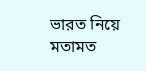ভারত নিয়ে মতামত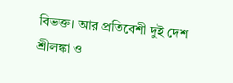বিভক্ত। আর প্রতিবেশী দুই দেশ শ্রীলঙ্কা ও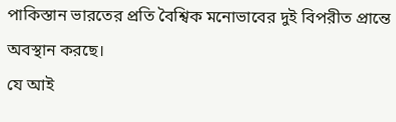পাকিস্তান ভারতের প্রতি বৈশ্বিক মনোভাবের দুই বিপরীত প্রান্তে অবস্থান করছে।
যে আই